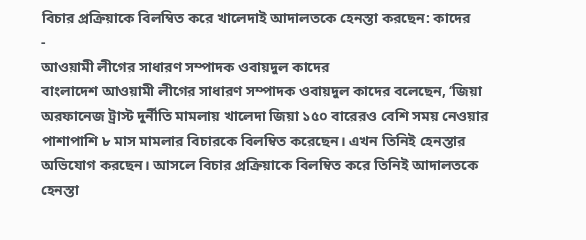বিচার প্রক্রিয়াকে বিলম্বিত করে খালেদাই আদালতকে হেনস্তা করছেন: কাদের
-
আওয়ামী লীগের সাধারণ সম্পাদক ওবায়দুল কাদের
বাংলাদেশ আওয়ামী লীগের সাধারণ সম্পাদক ওবায়দুল কাদের বলেছেন, ‘জিয়া অরফানেজ ট্রাস্ট দুর্নীতি মামলায় খালেদা জিয়া ১৫০ বারেরও বেশি সময় নেওয়ার পাশাপাশি ৮ মাস মামলার বিচারকে বিলম্বিত করেছেন। এখন তিনিই হেনস্তার অভিযোগ করছেন। আসলে বিচার প্রক্রিয়াকে বিলম্বিত করে তিনিই আদালতকে হেনস্তা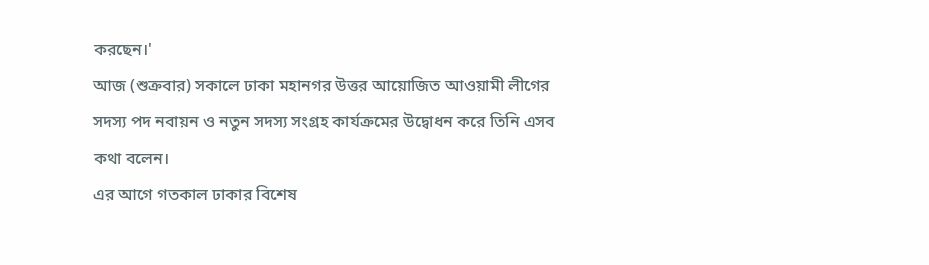করছেন।'
আজ (শুক্রবার) সকালে ঢাকা মহানগর উত্তর আয়োজিত আওয়ামী লীগের সদস্য পদ নবায়ন ও নতুন সদস্য সংগ্রহ কার্যক্রমের উদ্বোধন করে তিনি এসব কথা বলেন।
এর আগে গতকাল ঢাকার বিশেষ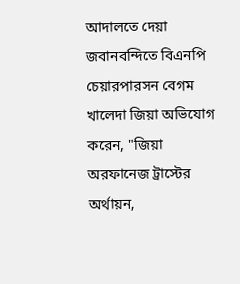আদালতে দেয়া জবানবন্দিতে বিএনপি চেয়ারপারসন বেগম খালেদা জিয়া অভিযোগ করেন, "জিয়া অরফানেজ ট্রাস্টের অর্থায়ন,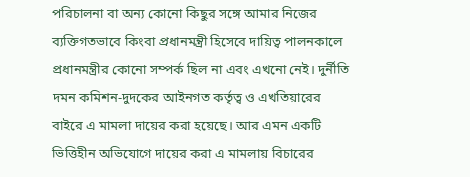পরিচালনা বা অন্য কোনো কিছুর সঙ্গে আমার নিজের ব্যক্তিগতভাবে কিংবা প্রধানমন্ত্রী হিসেবে দায়িত্ব পালনকালে প্রধানমন্ত্রীর কোনো সম্পর্ক ছিল না এবং এখনো নেই। দুর্নীতি দমন কমিশন-দুদকের আইনগত কর্তৃত্ব ও এখতিয়ারের বাইরে এ মামলা দায়ের করা হয়েছে। আর এমন একটি ভিত্তিহীন অভিযোগে দায়ের করা এ মামলায় বিচারের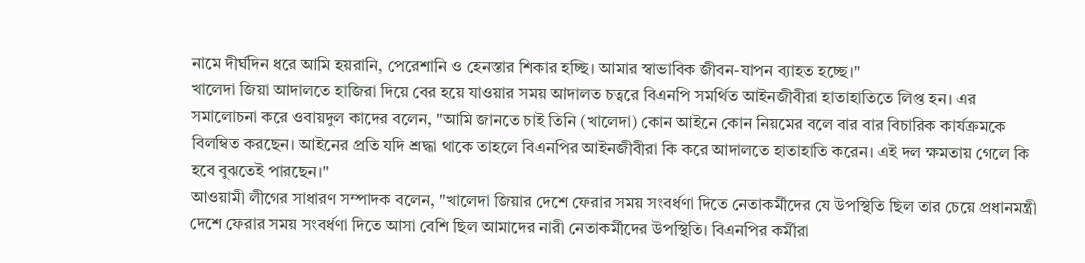নামে দীর্ঘদিন ধরে আমি হয়রানি, পেরেশানি ও হেনস্তার শিকার হচ্ছি। আমার স্বাভাবিক জীবন-যাপন ব্যাহত হচ্ছে।"
খালেদা জিয়া আদালতে হাজিরা দিয়ে বের হয়ে যাওয়ার সময় আদালত চত্বরে বিএনপি সমর্থিত আইনজীবীরা হাতাহাতিতে লিপ্ত হন। এর সমালোচনা করে ওবায়দুল কাদের বলেন, "আমি জানতে চাই তিনি (খালেদা) কোন আইনে কোন নিয়মের বলে বার বার বিচারিক কার্যক্রমকে বিলম্বিত করছেন। আইনের প্রতি যদি শ্রদ্ধা থাকে তাহলে বিএনপির আইনজীবীরা কি করে আদালতে হাতাহাতি করেন। এই দল ক্ষমতায় গেলে কি হবে বুঝতেই পারছেন।"
আওয়ামী লীগের সাধারণ সম্পাদক বলেন, "খালেদা জিয়ার দেশে ফেরার সময় সংবর্ধণা দিতে নেতাকর্মীদের যে উপস্থিতি ছিল তার চেয়ে প্রধানমন্ত্রী দেশে ফেরার সময় সংবর্ধণা দিতে আসা বেশি ছিল আমাদের নারী নেতাকর্মীদের উপস্থিতি। বিএনপির কর্মীরা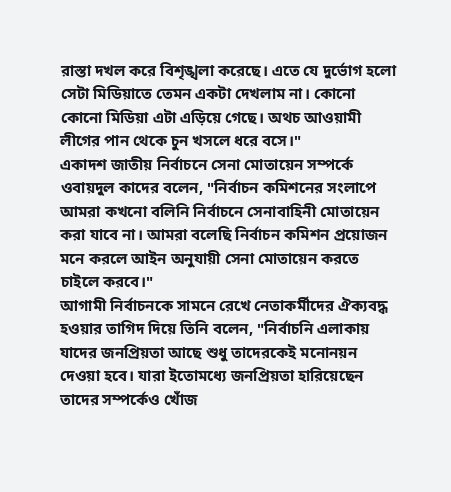রাস্তা দখল করে বিশৃঙ্খলা করেছে। এতে যে দুর্ভোগ হলো সেটা মিডিয়াতে তেমন একটা দেখলাম না। কোনো কোনো মিডিয়া এটা এড়িয়ে গেছে। অথচ আওয়ামী লীগের পান থেকে চুন খসলে ধরে বসে।"
একাদশ জাতীয় নির্বাচনে সেনা মোতায়েন সম্পর্কে ওবায়দুল কাদের বলেন, "নির্বাচন কমিশনের সংলাপে আমরা কখনো বলিনি নির্বাচনে সেনাবাহিনী মোতায়েন করা যাবে না। আমরা বলেছি নির্বাচন কমিশন প্রয়োজন মনে করলে আইন অনুযায়ী সেনা মোতায়েন করতে চাইলে করবে।"
আগামী নির্বাচনকে সামনে রেখে নেতাকর্মীদের ঐক্যবদ্ধ হওয়ার তাগিদ দিয়ে তিনি বলেন, "নির্বাচনি এলাকায় যাদের জনপ্রিয়তা আছে শুধু তাদেরকেই মনোনয়ন দেওয়া হবে। যারা ইতোমধ্যে জনপ্রিয়তা হারিয়েছেন তাদের সম্পর্কেও খোঁজ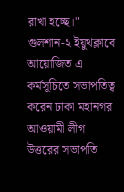রাখা হচ্ছে।"
গুলশান-২ ইয়ুথক্লাবে আয়োজিত এ কর্মসূচিতে সভাপতিত্ব করেন ঢাকা মহানগর আওয়ামী লীগ উত্তরের সভাপতি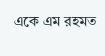একে এম রহমত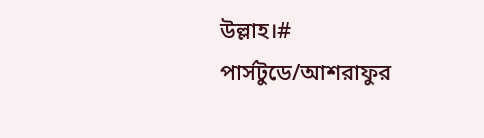উল্লাহ।#
পার্সটুডে/আশরাফুর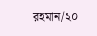রহমান/২০